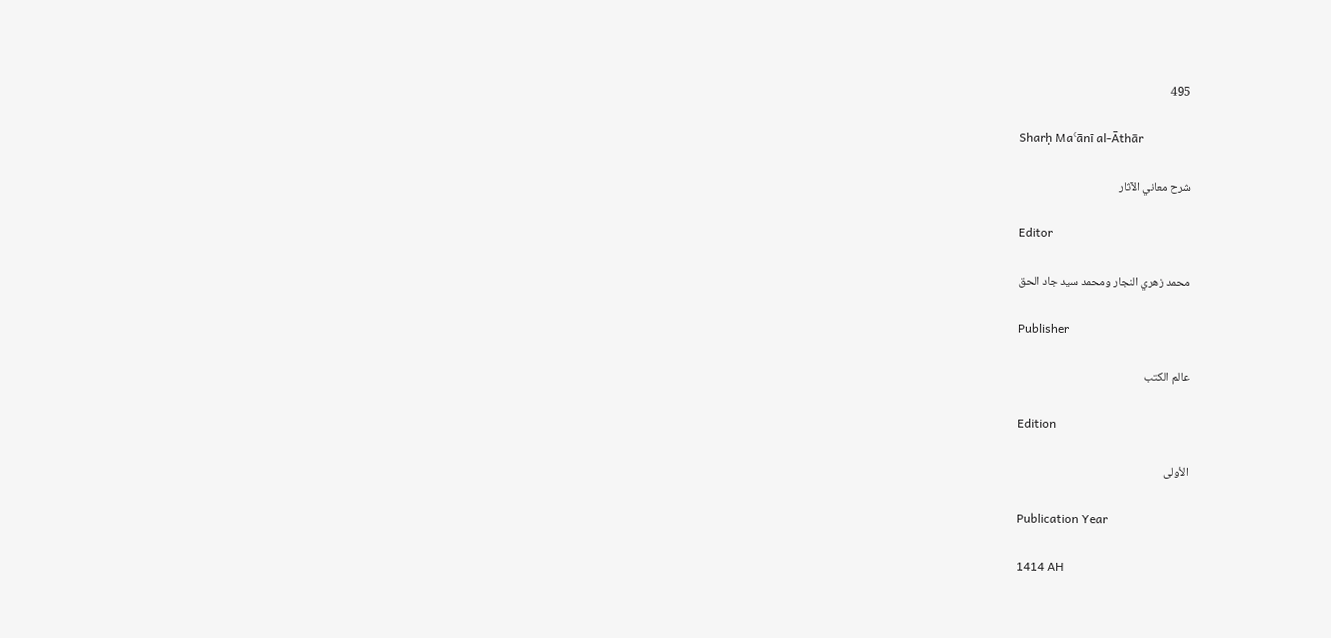495

Sharḥ Maʿānī al-Āthār

شرح معاني الآثار

Editor

محمد زهري النجار ومحمد سيد جاد الحق

Publisher

عالم الكتب

Edition

الأولى

Publication Year

1414 AH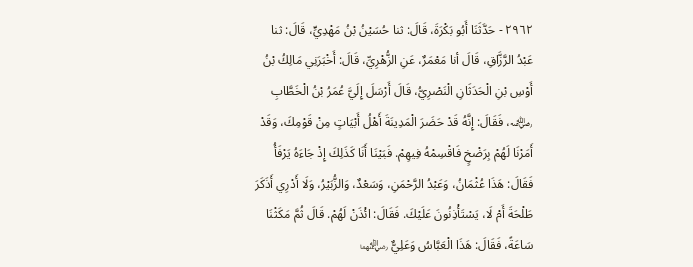٢٩٦٢ - حَدَّثَنَا أَبُو بَكْرَةَ، قَالَ: ثنا حُسَيْنُ بْنُ مَهْدِيٍّ، قَالَ: ثنا عَبْدُ الرَّزَّاقِ، قَالَ أنا مَعْمَرٌ، عَنِ الزُّهْرِيِّ، قَالَ: أَخْبَرَنِي مَالِكُ بْنُ أَوْسِ بْنِ الْحَدَثَانِ الْنَصْرِيُّ، قَالَ أَرْسَلَ إِلَيَّ عُمَرُ بْنُ الْخَطَّابِ ﵁، فَقَالَ: إِنَّهُ قَدْ حَضَرَ الْمَدِينَةَ أَهْلُ أَبْيَاتٍ مِنْ قَوْمِكَ، وَقَدْ أَمَرْنَا لَهُمْ بِرَضْخٍ فَاقْسِمْهُ فِيهِمْ. فَبَيْنَا أَنَا كَذَلِكَ إِذْ جَاءَهُ يَرْفَأُ فَقَالَ: هَذَا عُثْمَانُ، وَعَبْدُ الرَّحْمَنِ، وَسَعْدٌ، وَالزُّبَيْرُ، وَلَا أَدْرِي أَذَكَرَ طَلْحَةَ أَمْ لَا، يَسْتَأْذِنُونَ عَلَيْكَ. فَقَالَ: ائْذَنْ لَهُمْ. قَالَ ثُمَّ مَكَثْنَا سَاعَةً، فَقَالَ: هَذَا الْعَبَّاسُ وَعَلِيٌّ ﵄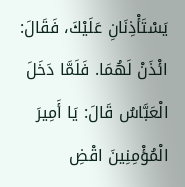يَسْتَأْذِنَانِ عَلَيْكَ، فَقَالَ: ائْذَنْ لَهُمَا. فَلَمَّا دَخَلَ الْعَبَّاسُ قَالَ: يَا أَمِيرَ الْمُؤْمِنِينَ اقْضِ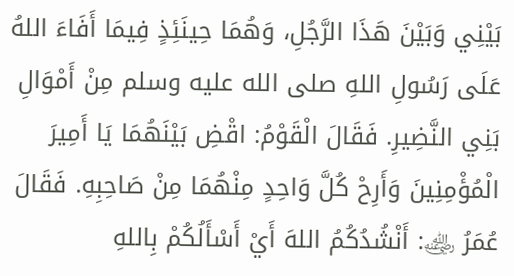بَيْنِي وَبَيْنَ هَذَا الرَّجُلِ، وَهُمَا حِينَئِذٍ فِيمَا أَفَاءَ اللهُ عَلَى رَسُولِ اللهِ صلى الله عليه وسلم مِنْ أَمْوَالِ بَنِي النَّضِيرِ. فَقَالَ الْقَوْمُ: اقْضِ بَيْنَهُمَا يَا أَمِيرَ الْمُؤْمِنِينَ وَأَرِحْ كُلَّ وَاحِدٍ مِنْهُمَا مِنْ صَاحِبِهِ. فَقَالَ عُمَرُ ﵁: أَنْشُدُكُمُ اللهَ أَيْ أَسْأَلُكُمْ بِاللهِ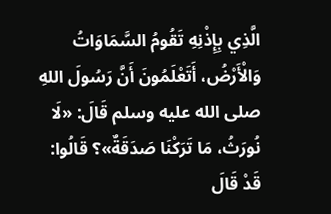الَّذِي بِإِذْنِهِ تَقُومُ السَّمَاوَاتُ وَالْأَرْضُ، أَتَعْلَمُونَ أَنَّ رَسُولَ اللهِ صلى الله عليه وسلم قَالَ: «لَا نُورَثُ، مَا تَرَكْنَا صَدَقَةٌ»؟ قَالُوا: قَدْ قَالَ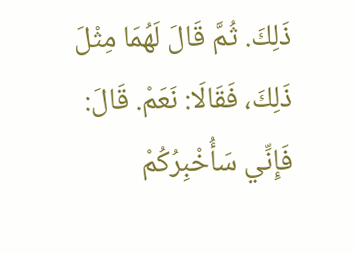ذَلِكَ. ثُمَّ قَالَ لَهُمَا مِثْلَ ذَلِكَ، فَقَالَا: نَعَمْ. قَالَ: فَإِنِّي سَأُخْبِرُكُمْ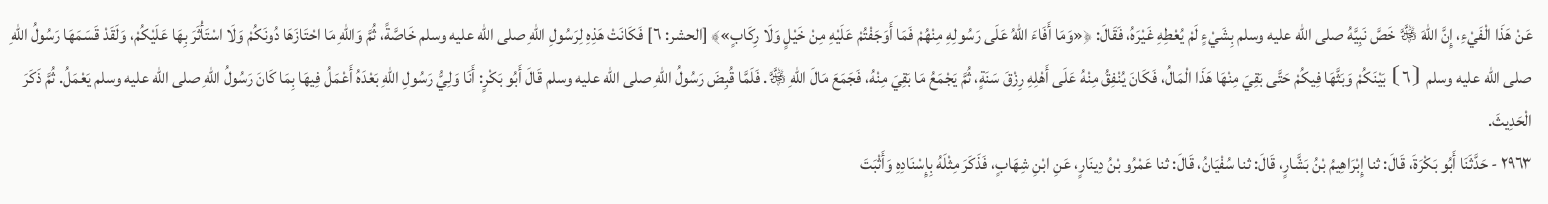عَنْ هَذَا الْفَيْءِ، إِنَّ اللهَ ﷿ خَصَّ نَبِيَّهُ صلى الله عليه وسلم بِشَيْءٍ لَمْ يُعْطِهِ غَيْرَهُ، فَقَالَ: ﴿«وَمَا أَفَاءَ اللهُ عَلَى رَسُولِهِ مِنْهُمْ فَمَا أَوَجَفْتُمْ عَلَيْهِ مِنْ خَيْلٍ وَلَا رِكَابٍ»﴾ [الحشر: ٦] فَكَانَتْ هَذِهِ لِرَسُولِ اللهِ صلى الله عليه وسلم خَاصَّةً، ثُمَّ وَاللهِ مَا احْتَازَهَا دُونَكُمْ وَلَا اسْتَأْثَرَ بِهَا عَلَيْكُمْ، وَلَقَدْ قَسَمَهَا رَسُولُ اللهِ صلى الله عليه وسلم ⦗٦⦘ بَيْنَكُمْ وَبَثَّهَا فِيكُمْ حَتَّى بَقِيَ مِنْهَا هَذَا الْمَالُ، فَكَانَ يُنْفِقُ مِنْهُ عَلَى أَهْلِهِ رِزْقَ سَنَةٍ، ثُمَّ يَجْمَعُ مَا بَقِيَ مِنْهُ، فَجَمَعَ مَالَ اللهِ ﷿. فَلَمَّا قُبِضَ رَسُولُ اللهِ صلى الله عليه وسلم قَالَ أَبُو بَكْرٍ: أَنَا وَلِيُّ رَسُولِ اللهِ بَعْدَهُ أَعْمَلُ فِيهَا بِمَا كَانَ رَسُولُ اللهِ صلى الله عليه وسلم يَعْمَلُ. ثُمَّ ذَكَرَ الْحَدِيثَ.
٢٩٦٣ - حَدَّثَنَا أَبُو بَكْرَةَ، قَالَ: ثنا إِبْرَاهِيمُ بْنُ بَشَّارٍ، قَالَ: ثنا سُفْيَانُ، قَالَ: ثنا عَمْرُو بْنُ دِينَارٍ، عَنِ ابْنِ شِهَابٍ، فَذَكَرَ مِثْلَهُ بِإِسْنَادِهِ وَأَثْبَتَ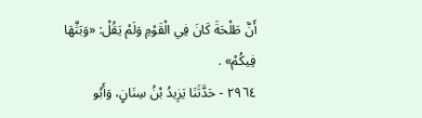أَنَّ طَلْحَةَ كَانَ فِي الْقَوْمِ وَلَمْ يَقُلْ: «وَبَثَّهَا فِيكُمْ» .
٢٩٦٤ - حَدَّثَنَا يَزِيدُ بْنُ سِنَانٍ، وَأَبُو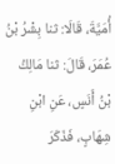أُمَيَّةَ، قَالَا: ثنا بِشْرُ بْنُ عُمَرَ، قَالَ: ثنا مَالِكُ بْنُ أَنَسٍ، عَنِ ابْنِ شِهَابٍ، فَذَكَرَ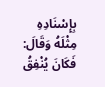بِإِسْنَادِهِ مِثْلَهُ وَقَالَ: فَكَانَ يُنْفِقُ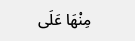مِنْهَا عَلَى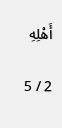أَهْلِهِ

2 / 5